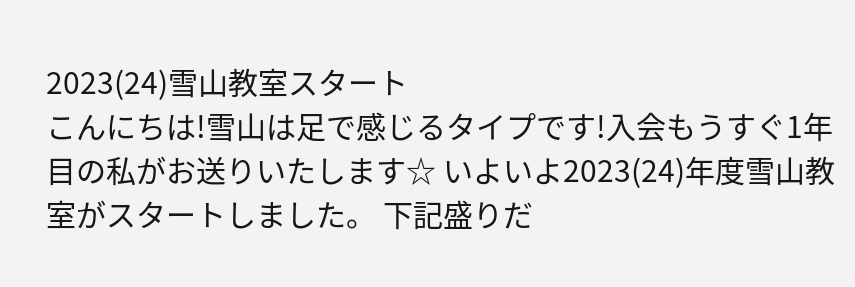2023(24)雪山教室スタート
こんにちは!雪山は足で感じるタイプです!入会もうすぐ1年目の私がお送りいたします☆ いよいよ2023(24)年度雪山教室がスタートしました。 下記盛りだ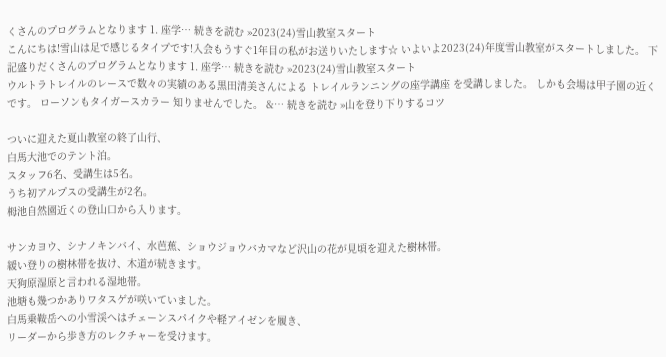くさんのプログラムとなります 1. 座学… 続きを読む »2023(24)雪山教室スタート
こんにちは!雪山は足で感じるタイプです!入会もうすぐ1年目の私がお送りいたします☆ いよいよ2023(24)年度雪山教室がスタートしました。 下記盛りだくさんのプログラムとなります 1. 座学… 続きを読む »2023(24)雪山教室スタート
ウルトラトレイルのレースで数々の実績のある黒田清美さんによる トレイルランニングの座学講座 を受講しました。 しかも会場は甲子園の近くです。 ローソンもタイガースカラー 知りませんでした。 &… 続きを読む »山を登り下りするコツ

ついに迎えた夏山教室の終了山行、
白馬大池でのテント泊。
スタッフ6名、受講生は5名。
うち初アルプスの受講生が2名。
栂池自然園近くの登山口から入ります。

サンカヨウ、シナノキンバイ、水芭蕉、ショウジョウバカマなど沢山の花が見頃を迎えた樹林帯。
緩い登りの樹林帯を抜け、木道が続きます。
天狗原湿原と言われる湿地帯。
池塘も幾つかありワタスゲが咲いていました。
白馬乗鞍岳への小雪渓へはチェーンスパイクや軽アイゼンを履き、
リーダーから歩き方のレクチャーを受けます。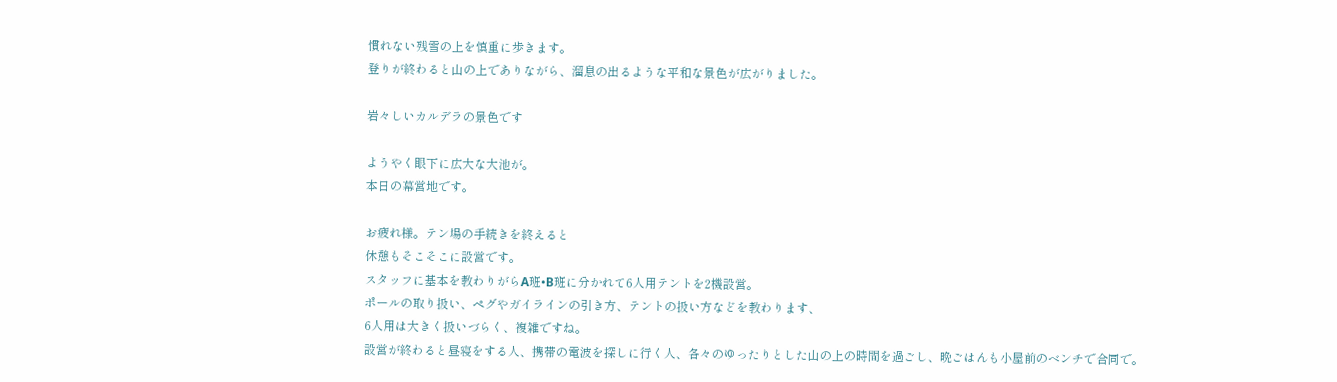慣れない残雪の上を慎重に歩きます。
登りが終わると山の上でありながら、溜息の出るような平和な景色が広がりました。

岩々しいカルデラの景色です

ようやく眼下に広大な大池が。
本日の幕営地です。

お疲れ様。テン場の手続きを終えると
休憩もそこそこに設営です。
スタッフに基本を教わりがらA班•B班に分かれて6人用テントを2機設営。
ポールの取り扱い、ペグやガイラインの引き方、テントの扱い方などを教わります、
6人用は大きく扱いづらく、複雑ですね。
設営が終わると昼寝をする人、携帯の電波を探しに行く人、各々のゆったりとした山の上の時間を過ごし、晩ごはんも小屋前のベンチで合同で。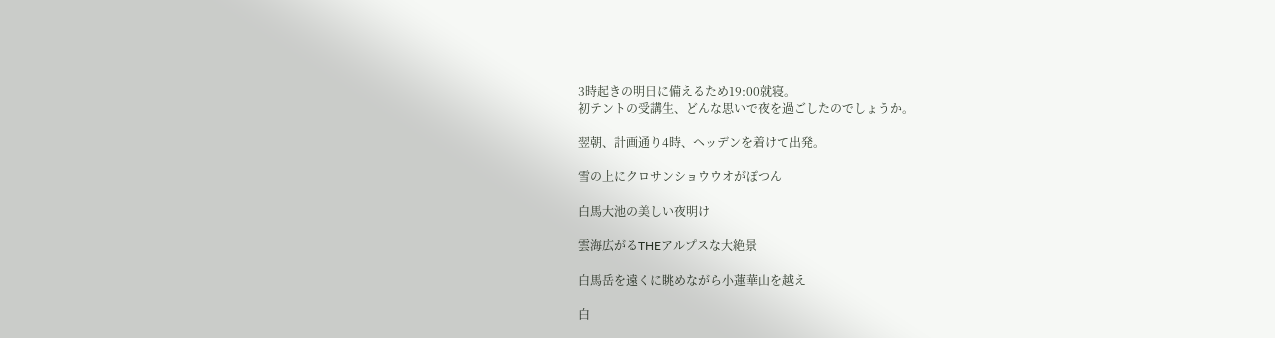3時起きの明日に備えるため19:00就寝。
初テントの受講生、どんな思いで夜を過ごしたのでしょうか。

翌朝、計画通り4時、ヘッデンを着けて出発。

雪の上にクロサンショウウオがぽつん

白馬大池の美しい夜明け

雲海広がるTHEアルプスな大絶景

白馬岳を遠くに眺めながら小蓮華山を越え

白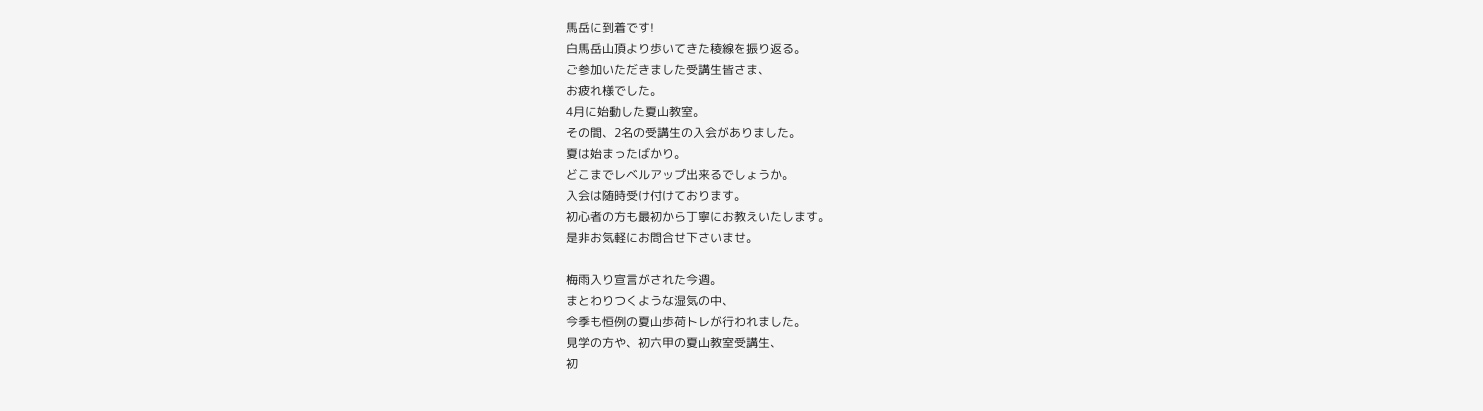馬岳に到着です!
白馬岳山頂より歩いてきた稜線を振り返る。
ご参加いただきました受講生皆さま、
お疲れ様でした。
4月に始動した夏山教室。
その間、2名の受講生の入会がありました。
夏は始まったばかり。
どこまでレベルアップ出来るでしょうか。
入会は随時受け付けております。
初心者の方も最初から丁寧にお教えいたします。
是非お気軽にお問合せ下さいませ。

梅雨入り宣言がされた今週。
まとわりつくような湿気の中、
今季も恒例の夏山歩荷トレが行われました。
見学の方や、初六甲の夏山教室受講生、
初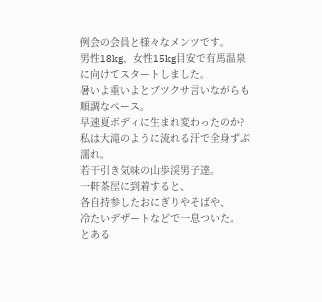例会の会員と様々なメンツです。
男性18kg、女性15kg目安で有馬温泉に向けてスタートしました。
暑いよ重いよとブツクサ言いながらも
順調なペース。
早速夏ボディに生まれ変わったのか?
私は大滝のように流れる汗で全身ずぶ濡れ。
若干引き気味の山歩渓男子達。
一軒茶屋に到着すると、
各自持参したおにぎりやそばや、
冷たいデザートなどで一息ついた。
とある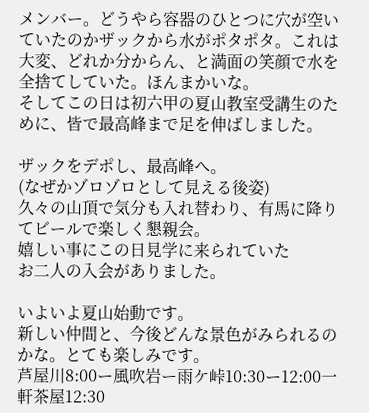メンバー。どうやら容器のひとつに穴が空いていたのかザックから水がポタポタ。これは大変、どれか分からん、と満面の笑顔で水を全捨てしていた。ほんまかいな。
そしてこの日は初六甲の夏山教室受講生のために、皆で最高峰まで足を伸ばしました。

ザックをデポし、最高峰へ。
(なぜかゾロゾロとして見える後姿)
久々の山頂で気分も入れ替わり、有馬に降りてビールで楽しく懇親会。
嬉しい事にこの日見学に来られていた
お二人の入会がありました。

いよいよ夏山始動です。
新しい仲間と、今後どんな景色がみられるのかな。とても楽しみです。
芦屋川8:00ー風吹岩ー雨ケ峠10:30ー12:00一軒茶屋12:30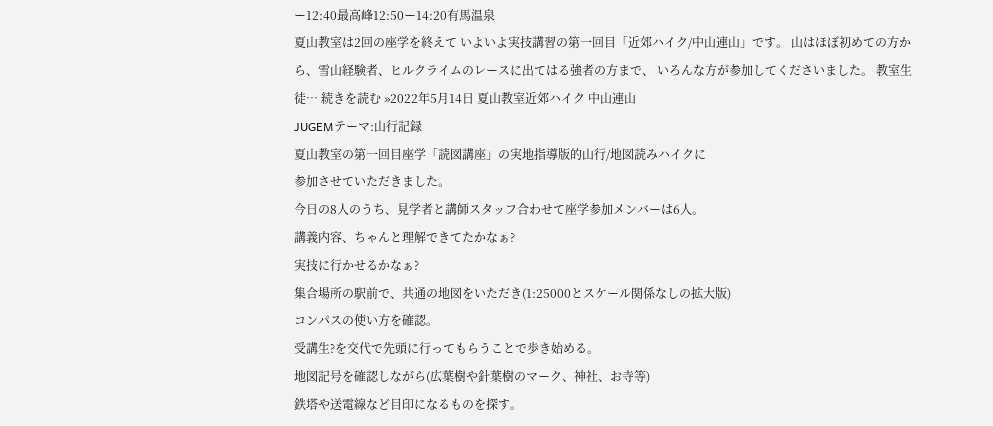ー12:40最高峰12:50ー14:20有馬温泉
夏山教室は2回の座学を終えて いよいよ実技講習の第一回目「近郊ハイク/中山連山」です。 山はほぼ初めての方から、雪山経験者、ヒルクライムのレースに出てはる強者の方まで、 いろんな方が参加してくださいました。 教室生徒… 続きを読む »2022年5月14日 夏山教室近郊ハイク 中山連山
JUGEMテーマ:山行記録
夏山教室の第一回目座学「読図講座」の実地指導版的山行/地図読みハイクに
参加させていただきました。
今日の8人のうち、見学者と講師スタッフ合わせて座学参加メンバーは6人。
講義内容、ちゃんと理解できてたかなぁ?
実技に行かせるかなぁ?
集合場所の駅前で、共通の地図をいただき(1:25000とスケール関係なしの拡大版)
コンパスの使い方を確認。
受講生?を交代で先頭に行ってもらうことで歩き始める。
地図記号を確認しながら(広葉樹や針葉樹のマーク、神社、お寺等)
鉄塔や送電線など目印になるものを探す。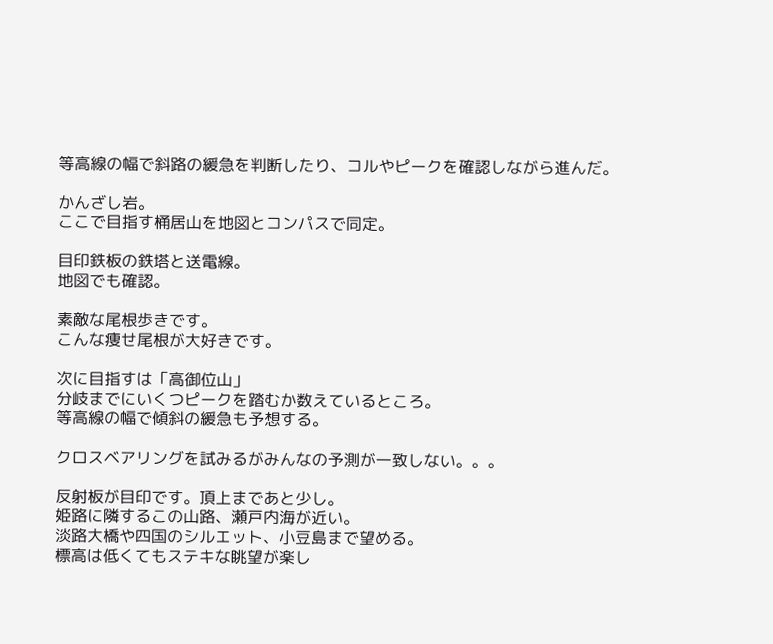等高線の幅で斜路の緩急を判断したり、コルやピークを確認しながら進んだ。

かんざし岩。
ここで目指す桶居山を地図とコンパスで同定。

目印鉄板の鉄塔と送電線。
地図でも確認。

素敵な尾根歩きです。
こんな痩せ尾根が大好きです。

次に目指すは「高御位山」
分岐までにいくつピークを踏むか数えているところ。
等高線の幅で傾斜の緩急も予想する。

クロスベアリングを試みるがみんなの予測が一致しない。。。

反射板が目印です。頂上まであと少し。
姫路に隣するこの山路、瀬戸内海が近い。
淡路大橋や四国のシルエット、小豆島まで望める。
標高は低くてもステキな眺望が楽し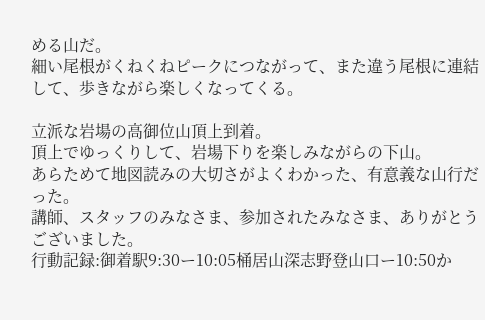める山だ。
細い尾根がくねくねピークにつながって、また違う尾根に連結して、歩きながら楽しくなってくる。

立派な岩場の高御位山頂上到着。
頂上でゆっくりして、岩場下りを楽しみながらの下山。
あらためて地図読みの大切さがよくわかった、有意義な山行だった。
講師、スタッフのみなさま、参加されたみなさま、ありがとうございました。
行動記録:御着駅9:30ー10:05桶居山深志野登山口ー10:50か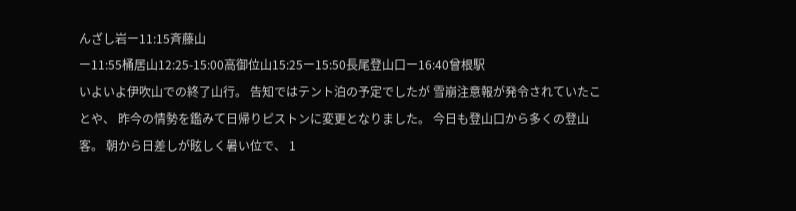んざし岩ー11:15斉藤山
ー11:55桶居山12:25-15:00高御位山15:25ー15:50長尾登山口ー16:40曾根駅
いよいよ伊吹山での終了山行。 告知ではテント泊の予定でしたが 雪崩注意報が発令されていたことや、 昨今の情勢を鑑みて日帰りピストンに変更となりました。 今日も登山口から多くの登山客。 朝から日差しが眩しく暑い位で、 1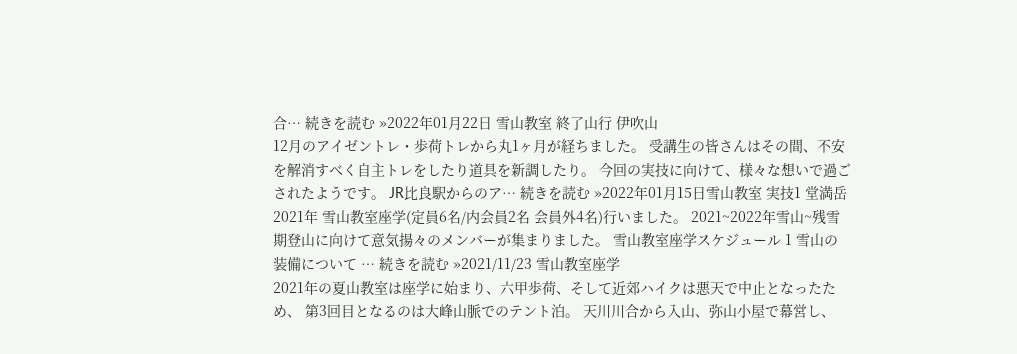合… 続きを読む »2022年01月22日 雪山教室 終了山行 伊吹山
12月のアイゼントレ・歩荷トレから丸1ヶ月が経ちました。 受講生の皆さんはその間、不安を解消すべく自主トレをしたり道具を新調したり。 今回の実技に向けて、様々な想いで過ごされたようです。 JR比良駅からのア… 続きを読む »2022年01月15日雪山教室 実技1 堂満岳
2021年 雪山教室座学(定員6名/内会員2名 会員外4名)行いました。 2021~2022年雪山~残雪期登山に向けて意気揚々のメンバーが集まりました。 雪山教室座学スケジュール 1 雪山の装備について … 続きを読む »2021/11/23 雪山教室座学
2021年の夏山教室は座学に始まり、六甲歩荷、そして近郊ハイクは悪天で中止となったため、 第3回目となるのは大峰山脈でのテント泊。 天川川合から入山、弥山小屋で幕営し、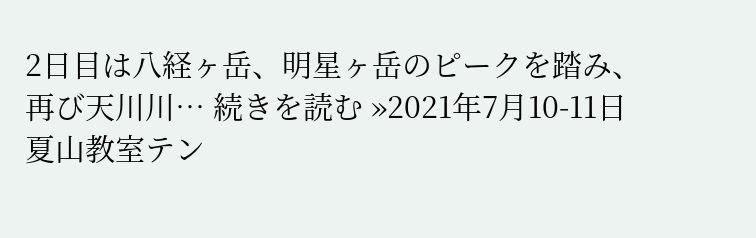2日目は八経ヶ岳、明星ヶ岳のピークを踏み、再び天川川… 続きを読む »2021年7月10-11日夏山教室テン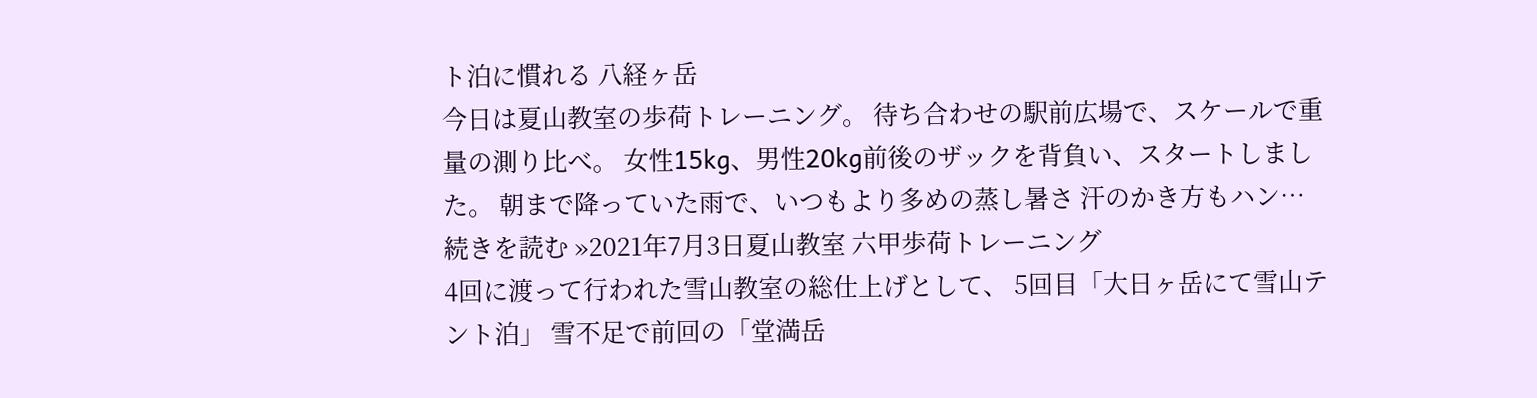ト泊に慣れる 八経ヶ岳
今日は夏山教室の歩荷トレーニング。 待ち合わせの駅前広場で、スケールで重量の測り比べ。 女性15kg、男性20kg前後のザックを背負い、スタートしました。 朝まで降っていた雨で、いつもより多めの蒸し暑さ 汗のかき方もハン… 続きを読む »2021年7月3日夏山教室 六甲歩荷トレーニング
4回に渡って行われた雪山教室の総仕上げとして、 5回目「大日ヶ岳にて雪山テント泊」 雪不足で前回の「堂満岳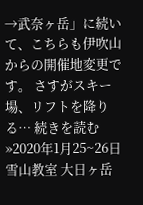→武奈ヶ岳」に続いて、こちらも伊吹山からの開催地変更です。 さすがスキー場、リフトを降りる… 続きを読む »2020年1月25~26日 雪山教室 大日ヶ岳